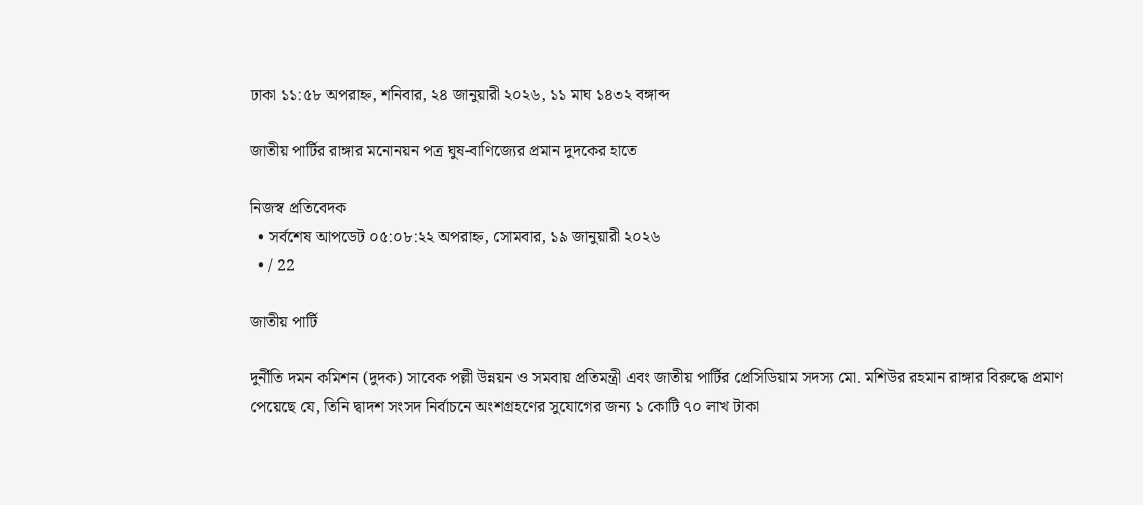ঢাকা ১১:৫৮ অপরাহ্ন, শনিবার, ২৪ জানুয়ারী ২০২৬, ১১ মাঘ ১৪৩২ বঙ্গাব্দ

জাতীয় পার্টির রাঙ্গার মনোনয়ন পত্র ঘুষ-বাণিজ্যের প্রমান দুদকের হাতে

নিজস্ব প্রতিবেদক
  • সর্বশেষ আপডেট ০৫:০৮:২২ অপরাহ্ন, সোমবার, ১৯ জানুয়ারী ২০২৬
  • / 22

জাতীয় পার্টি

দুর্নীতি দমন কমিশন (দুদক) সাবেক পল্লী উন্নয়ন ও সমবায় প্রতিমন্ত্রী এবং জাতীয় পার্টির প্রেসিডিয়াম সদস্য মো. মশিউর রহমান রাঙ্গার বিরুদ্ধে প্রমাণ পেয়েছে যে, তিনি দ্বাদশ সংসদ নির্বাচনে অংশগ্রহণের সুযোগের জন্য ১ কোটি ৭০ লাখ টাকা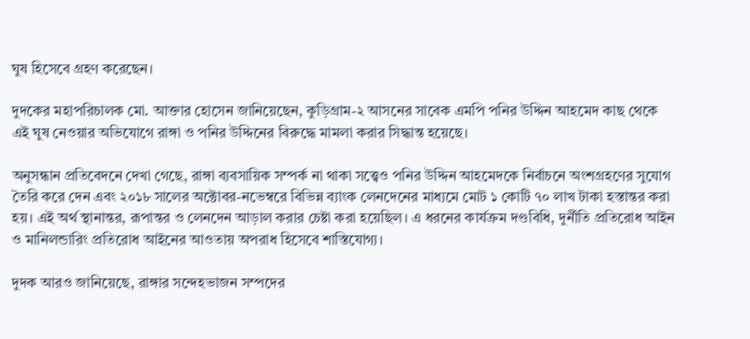ঘুষ হিসেবে গ্রহণ করেছেন।

দুদকের মহাপরিচালক মো. আক্তার হোসেন জানিয়েছেন, কুড়িগ্রাম-২ আসনের সাবেক এমপি পনির উদ্দিন আহমেদ কাছ থেকে এই ঘুষ নেওয়ার অভিযোগে রাঙ্গা ও পনির উদ্দিনের বিরুদ্ধে মামলা করার সিদ্ধান্ত হয়েছে।

অনুসন্ধান প্রতিবেদনে দেখা গেছে, রাঙ্গা ব্যবসায়িক সম্পর্ক না থাকা সত্ত্বেও পনির উদ্দিন আহমেদকে নির্বাচনে অংশগ্রহণের সুযোগ তৈরি করে দেন এবং ২০১৮ সালের অক্টোবর-নভেম্বরে বিভিন্ন ব্যাংক লেনদেনের মাধ্যমে মোট ১ কোটি ৭০ লাখ টাকা হস্তান্তর করা হয়। এই অর্থ স্থানান্তর, রূপান্তর ও লেনদেন আড়াল করার চেষ্টা করা হয়েছিল। এ ধরনের কার্যক্রম দণ্ডবিধি, দুর্নীতি প্রতিরোধ আইন ও মানিলন্ডারিং প্রতিরোধ আইনের আওতায় অপরাধ হিসেবে শাস্তিযোগ্য।

দুদক আরও জানিয়েছে, রাঙ্গার সন্দেহভাজন সম্পদের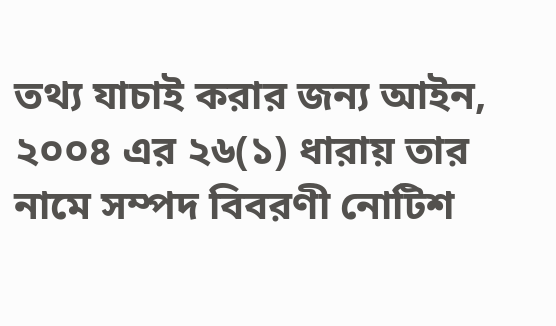তথ্য যাচাই করার জন্য আইন, ২০০৪ এর ২৬(১) ধারায় তার নামে সম্পদ বিবরণী নোটিশ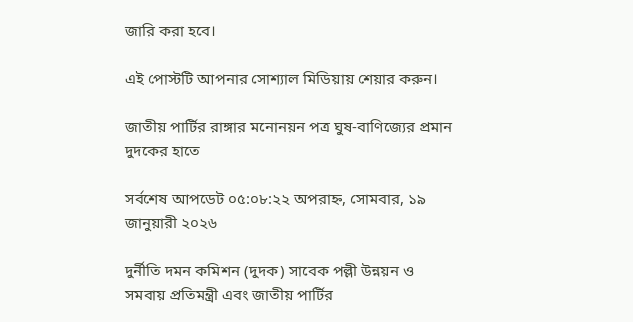জারি করা হবে।

এই পোস্টটি আপনার সোশ্যাল মিডিয়ায় শেয়ার করুন।

জাতীয় পার্টির রাঙ্গার মনোনয়ন পত্র ঘুষ-বাণিজ্যের প্রমান দুদকের হাতে

সর্বশেষ আপডেট ০৫:০৮:২২ অপরাহ্ন, সোমবার, ১৯ জানুয়ারী ২০২৬

দুর্নীতি দমন কমিশন (দুদক) সাবেক পল্লী উন্নয়ন ও সমবায় প্রতিমন্ত্রী এবং জাতীয় পার্টির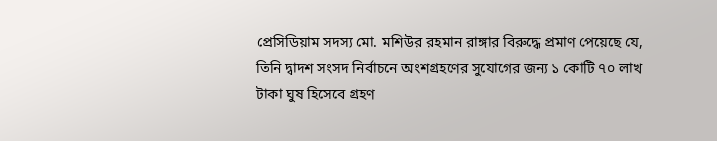প্রেসিডিয়াম সদস্য মো. মশিউর রহমান রাঙ্গার বিরুদ্ধে প্রমাণ পেয়েছে যে, তিনি দ্বাদশ সংসদ নির্বাচনে অংশগ্রহণের সুযোগের জন্য ১ কোটি ৭০ লাখ টাকা ঘুষ হিসেবে গ্রহণ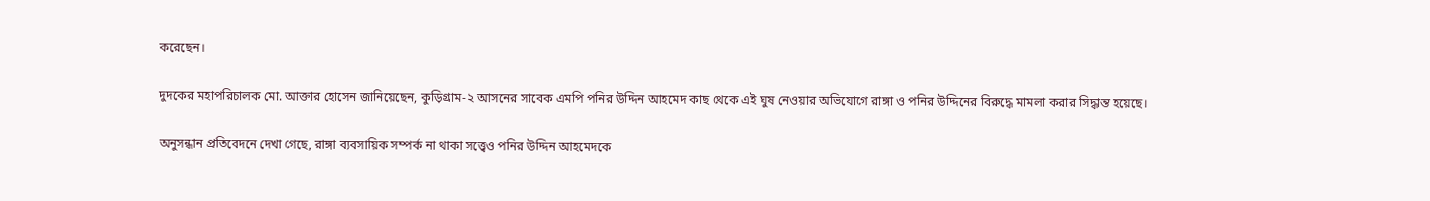করেছেন।

দুদকের মহাপরিচালক মো. আক্তার হোসেন জানিয়েছেন, কুড়িগ্রাম-২ আসনের সাবেক এমপি পনির উদ্দিন আহমেদ কাছ থেকে এই ঘুষ নেওয়ার অভিযোগে রাঙ্গা ও পনির উদ্দিনের বিরুদ্ধে মামলা করার সিদ্ধান্ত হয়েছে।

অনুসন্ধান প্রতিবেদনে দেখা গেছে, রাঙ্গা ব্যবসায়িক সম্পর্ক না থাকা সত্ত্বেও পনির উদ্দিন আহমেদকে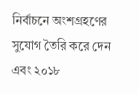নির্বাচনে অংশগ্রহণের সুযোগ তৈরি করে দেন এবং ২০১৮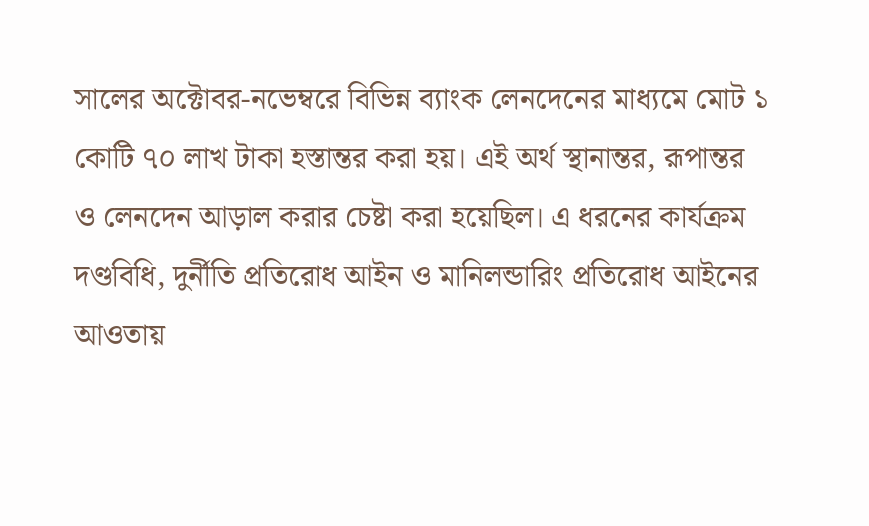সালের অক্টোবর-নভেম্বরে বিভিন্ন ব্যাংক লেনদেনের মাধ্যমে মোট ১ কোটি ৭০ লাখ টাকা হস্তান্তর করা হয়। এই অর্থ স্থানান্তর, রূপান্তর ও লেনদেন আড়াল করার চেষ্টা করা হয়েছিল। এ ধরনের কার্যক্রম দণ্ডবিধি, দুর্নীতি প্রতিরোধ আইন ও মানিলন্ডারিং প্রতিরোধ আইনের আওতায়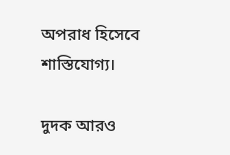অপরাধ হিসেবে শাস্তিযোগ্য।

দুদক আরও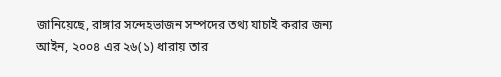জানিয়েছে, রাঙ্গার সন্দেহভাজন সম্পদের তথ্য যাচাই করার জন্য আইন, ২০০৪ এর ২৬(১) ধারায় তার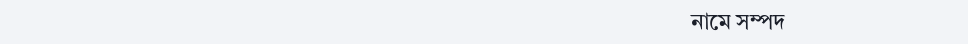নামে সম্পদ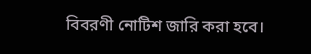বিবরণী নোটিশ জারি করা হবে।